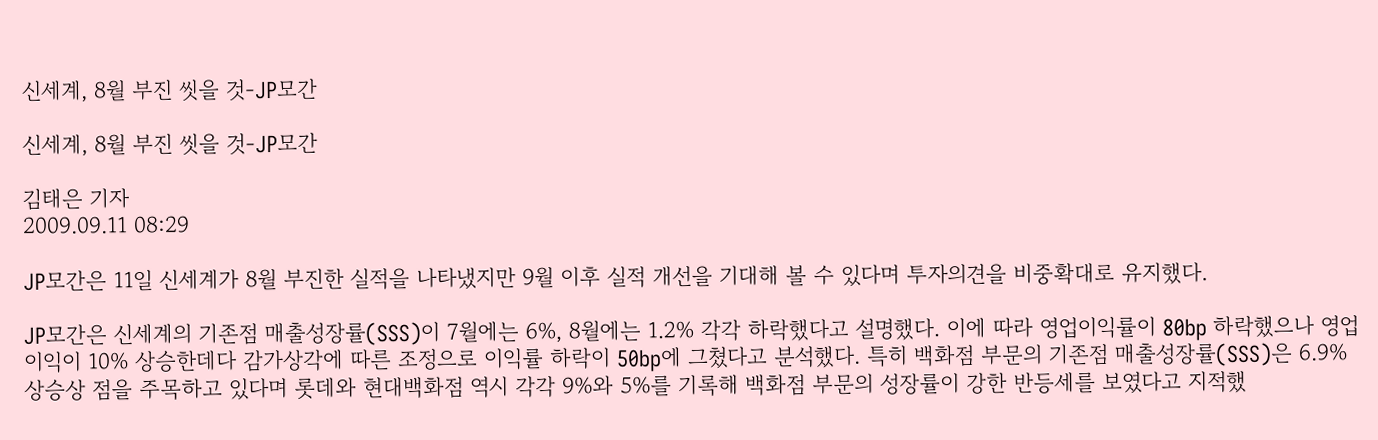신세계, 8월 부진 씻을 것-JP모간

신세계, 8월 부진 씻을 것-JP모간

김태은 기자
2009.09.11 08:29

JP모간은 11일 신세계가 8월 부진한 실적을 나타냈지만 9월 이후 실적 개선을 기대해 볼 수 있다며 투자의견을 비중확대로 유지했다.

JP모간은 신세계의 기존점 매출성장률(SSS)이 7월에는 6%, 8월에는 1.2% 각각 하락했다고 설명했다. 이에 따라 영업이익률이 80bp 하락했으나 영업이익이 10% 상승한데다 감가상각에 따른 조정으로 이익률 하락이 50bp에 그쳤다고 분석했다. 특히 백화점 부문의 기존점 매출성장률(SSS)은 6.9% 상승상 점을 주목하고 있다며 롯데와 현대백화점 역시 각각 9%와 5%를 기록해 백화점 부문의 성장률이 강한 반등세를 보였다고 지적했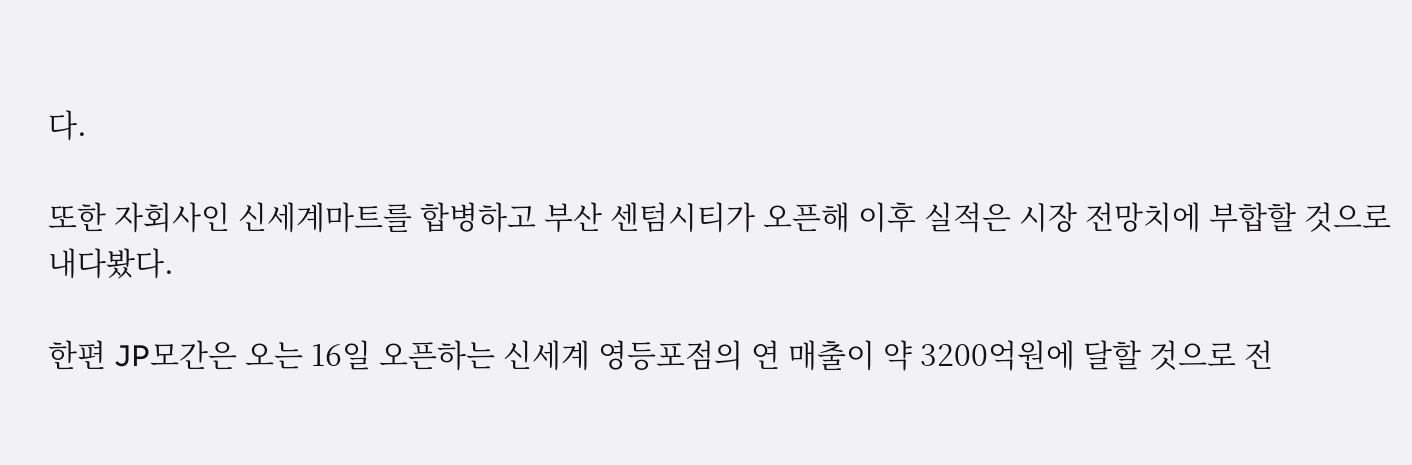다.

또한 자회사인 신세계마트를 합병하고 부산 센텀시티가 오픈해 이후 실적은 시장 전망치에 부합할 것으로 내다봤다.

한편 JP모간은 오는 16일 오픈하는 신세계 영등포점의 연 매출이 약 3200억원에 달할 것으로 전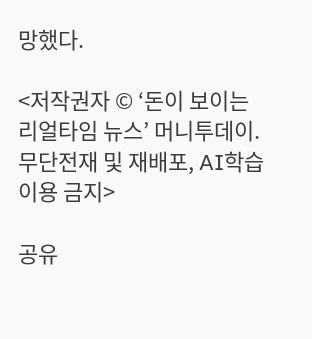망했다.

<저작권자 © ‘돈이 보이는 리얼타임 뉴스’ 머니투데이. 무단전재 및 재배포, AI학습 이용 금지>

공유